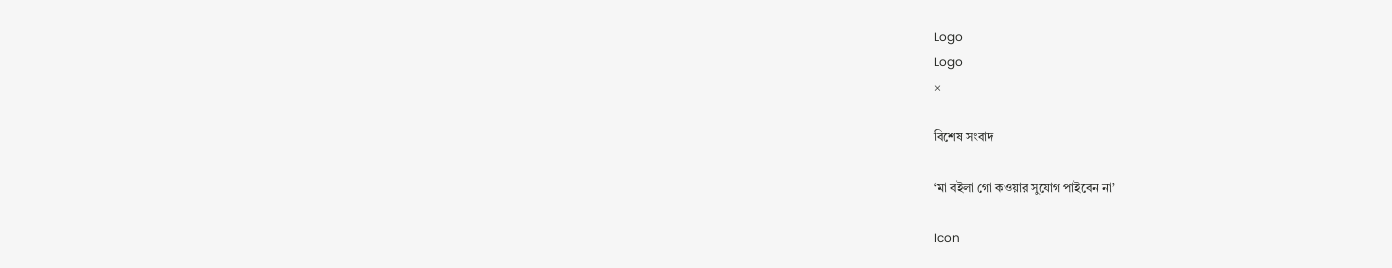Logo
Logo
×

বিশেষ সংবাদ

‘মা বইলা গো কওয়ার সুযোগ পাইবেন না’

Icon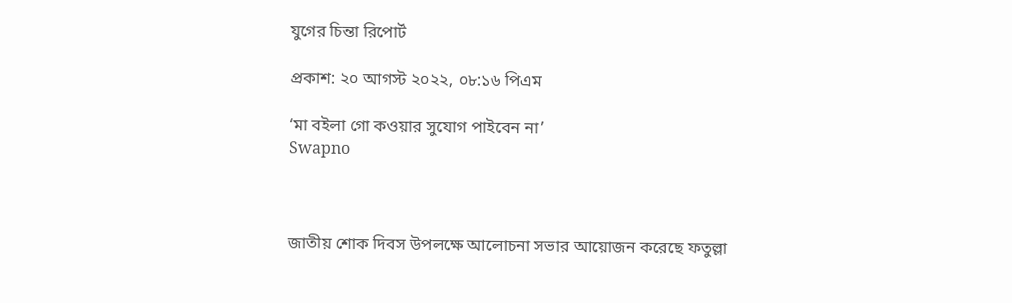যুগের চিন্তা রিপোর্ট

প্রকাশ: ২০ আগস্ট ২০২২, ০৮:১৬ পিএম

‘মা বইলা গো কওয়ার সুযোগ পাইবেন না’
Swapno



জাতীয় শোক দিবস উপলক্ষে আলোচনা সভার আয়োজন করেছে ফতুল্লা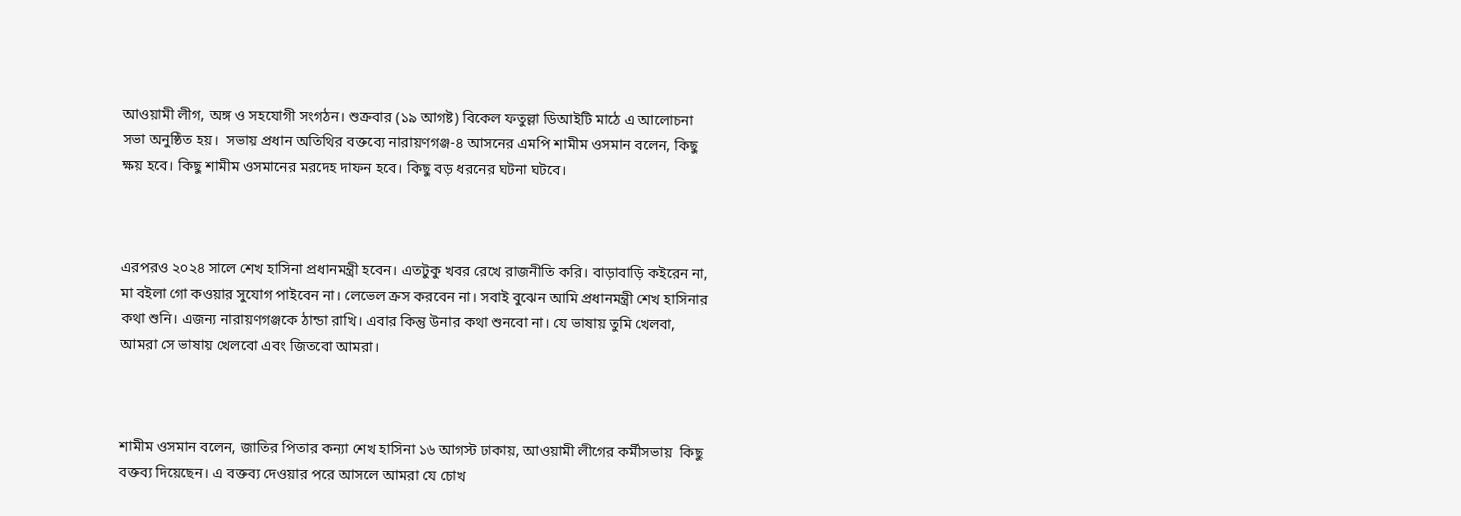আওয়ামী লীগ, অঙ্গ ও সহযোগী সংগঠন। শুক্রবার (১৯ আগষ্ট) বিকেল ফতুল্লা ডিআইটি মাঠে এ আলোচনা সভা অনুষ্ঠিত হয়।  সভায় প্রধান অতিথির বক্তব্যে নারায়ণগঞ্জ-৪ আসনের এমপি শামীম ওসমান বলেন, কিছু ক্ষয় হবে। কিছু শামীম ওসমানের মরদেহ দাফন হবে। কিছু বড় ধরনের ঘটনা ঘটবে।



এরপরও ২০২৪ সালে শেখ হাসিনা প্রধানমন্ত্রী হবেন। এতটুকু খবর রেখে রাজনীতি করি। বাড়াবাড়ি কইরেন না, মা বইলা গো কওয়ার সুযোগ পাইবেন না। লেভেল ক্রস করবেন না। সবাই বুঝেন আমি প্রধানমন্ত্রী শেখ হাসিনার কথা শুনি। এজন্য নারায়ণগঞ্জকে ঠান্ডা রাখি। এবার কিন্তু উনার কথা শুনবো না। যে ভাষায় তুমি খেলবা, আমরা সে ভাষায় খেলবো এবং জিতবো আমরা।



শামীম ওসমান বলেন, জাতির পিতার কন্যা শেখ হাসিনা ১৬ আগস্ট ঢাকায়, আওয়ামী লীগের কর্মীসভায়  কিছু বক্তব্য দিয়েছেন। এ বক্তব্য দেওয়ার পরে আসলে আমরা যে চোখ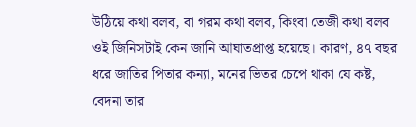উঠিয়ে কথা বলব, বা গরম কথা বলব, কিংবা তেজী কথা বলব ওই জিনিসটাই কেন জানি আঘাতপ্রাপ্ত হয়েছে। কারণ, ৪৭ বছর ধরে জাতির পিতার কন্যা, মনের ভিতর চেপে থাকা যে কষ্ট, বেদনা তার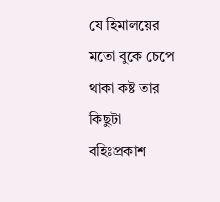যে হিমালয়ের মতো বুকে চেপে থাকা কষ্ট তার কিছুটা বহিঃপ্রকাশ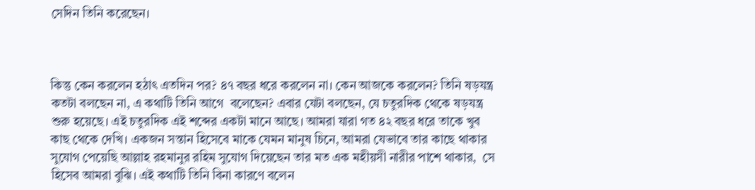সেদিন তিনি করেছেন।



কিন্তু কেন করলেন হঠাৎ এতদিন পর? ৪৭ বছর ধরে করলেন না। কেন আজকে করলেন? তিনি ষড়যন্ত্র কতটা বলছেন না, এ কথাটি তিনি আগে  বলেছেন? এবার যেটা বলছেন, যে চতুরদিক থেকে ষড়যন্ত্র শুরু হয়েছে। এই চতুরদিক এই শব্দের একটা মানে আছে। আমরা যারা গত ৪২ বছর ধরে তাকে খুব কাছ থেকে দেখি। একজন সন্তান হিসেবে মাকে যেমন মানুষ চিনে, আমরা যেভাবে তার কাছে থাকার সুযোগ পেয়েছি আল্লাহ রহমানুর রহিম সুযোগ দিয়েছেন তার মত এক মহীয়সী নারীর পাশে থাকার,  সে হিসেব আমরা বুঝি। এই কথাটি তিনি বিনা কারণে বলেন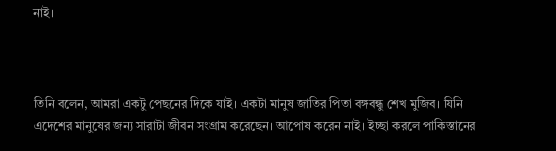নাই।



তিনি বলেন, আমরা একটু পেছনের দিকে যাই। একটা মানুষ জাতির পিতা বঙ্গবন্ধু শেখ মুজিব। যিনি এদেশের মানুষের জন্য সারাটা জীবন সংগ্রাম করেছেন। আপোষ করেন নাই। ইচ্ছা করলে পাকিস্তানের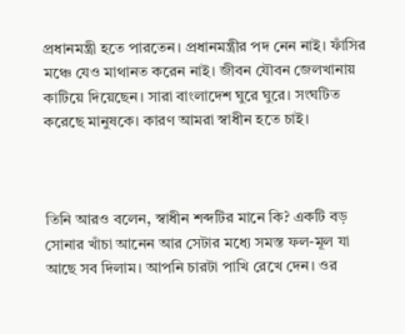প্রধানমন্ত্রী হতে পারতেন। প্রধানমন্ত্রীর পদ নেন নাই। ফাঁসির মঞ্চে যেও মাথানত করেন নাই। জীবন যৌবন জেলখানায় কাটিয়ে দিয়েছেন। সারা বাংলাদেশ ঘুরে ঘুরে। সংঘটিত করেছে মানুষকে। কারণ আমরা স্বাধীন হতে চাই।



তিনি আরও বলেন, স্বাধীন শব্দটির মানে কি? একটি বড় সোনার খাঁচা আনেন আর সেটার মধ্যে সমস্ত ফল-মূল যা আছে সব দিলাম। আপনি চারটা পাখি রেখে দেন। ওর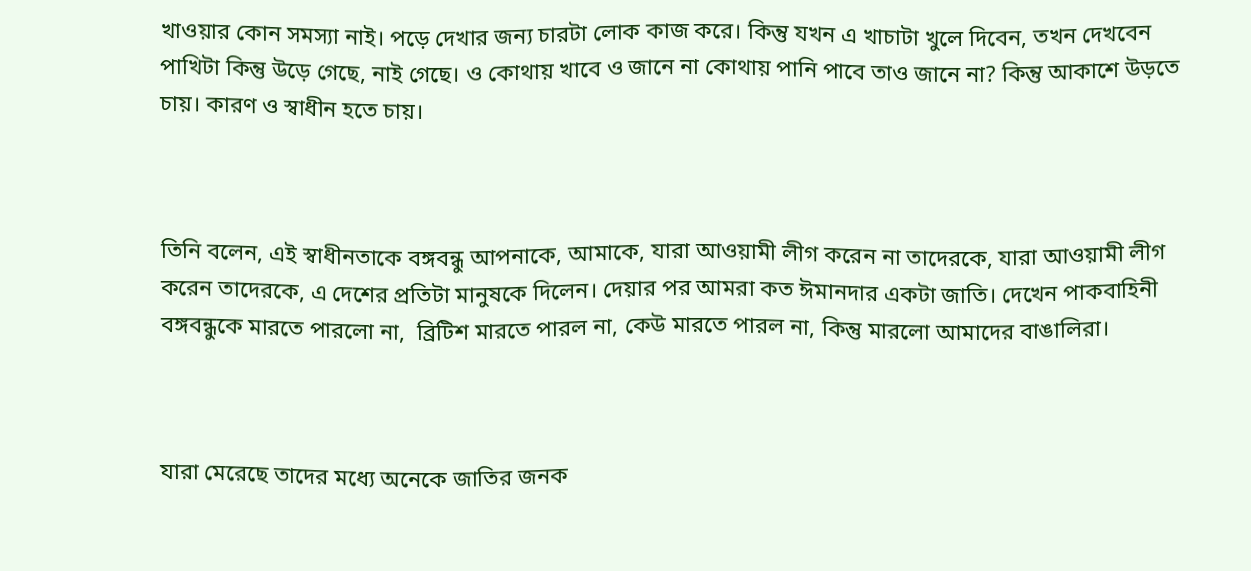খাওয়ার কোন সমস্যা নাই। পড়ে দেখার জন্য চারটা লোক কাজ করে। কিন্তু যখন এ খাচাটা খুলে দিবেন, তখন দেখবেন পাখিটা কিন্তু উড়ে গেছে, নাই গেছে। ও কোথায় খাবে ও জানে না কোথায় পানি পাবে তাও জানে না? কিন্তু আকাশে উড়তে চায়। কারণ ও স্বাধীন হতে চায়।



তিনি বলেন, এই স্বাধীনতাকে বঙ্গবন্ধু আপনাকে, আমাকে, যারা আওয়ামী লীগ করেন না তাদেরকে, যারা আওয়ামী লীগ করেন তাদেরকে, এ দেশের প্রতিটা মানুষকে দিলেন। দেয়ার পর আমরা কত ঈমানদার একটা জাতি। দেখেন পাকবাহিনী বঙ্গবন্ধুকে মারতে পারলো না,  ব্রিটিশ মারতে পারল না, কেউ মারতে পারল না, কিন্তু মারলো আমাদের বাঙালিরা।



যারা মেরেছে তাদের মধ্যে অনেকে জাতির জনক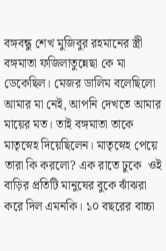বঙ্গবন্ধু শেখ মুজিবুর রহমানের স্ত্রী বঙ্গমাতা ফজিলাতুন্নেছা কে মা ডেকেছিল। মেজর ডালিম বলেছিলো আমার মা নেই, আপনি দেখতে আমার মায়ের মত। তাই বঙ্গমাতা তাকে মাতৃস্নেহ দিয়েছিলেন। মাতৃস্নেহ পেয়ে  তারা কি করলো? এক রাতে ঢুকে  ওই বাড়ির প্রতিটি মানুষের বুকে ঝাঁঝরা করে দিল এমনকি। ১০ বছরের বাচ্চা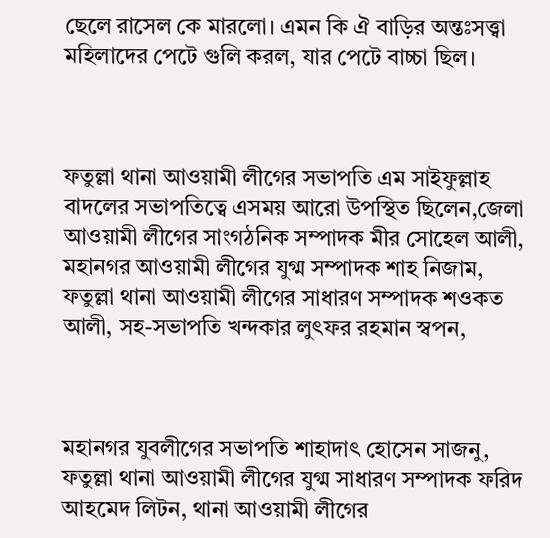ছেলে রাসেল কে মারলো। এমন কি ঐ বাড়ির অন্তঃসত্ত্বা মহিলাদের পেটে গুলি করল, যার পেটে বাচ্চা ছিল।



ফতুল্লা থানা আওয়ামী লীগের সভাপতি এম সাইফুল্লাহ বাদলের সভাপতিত্বে এসময় আরো উপস্থিত ছিলেন,জেলা আওয়ামী লীগের সাংগঠনিক সম্পাদক মীর সোহেল আলী, মহানগর আওয়ামী লীগের যুগ্ম সম্পাদক শাহ নিজাম, ফতুল্লা থানা আওয়ামী লীগের সাধারণ সম্পাদক শওকত আলী, সহ-সভাপতি খন্দকার লুৎফর রহমান স্বপন,



মহানগর যুবলীগের সভাপতি শাহাদাৎ হোসেন সাজনু, ফতুল্লা থানা আওয়ামী লীগের যুগ্ম সাধারণ সম্পাদক ফরিদ আহমেদ লিটন, থানা আওয়ামী লীগের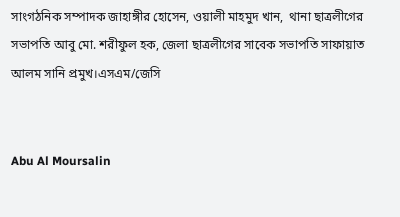সাংগঠনিক সম্পাদক জাহাঙ্গীর হোসেন, ওয়ালী মাহমুদ খান,  থানা ছাত্রলীগের সভাপতি আবু মো. শরীফুল হক, জেলা ছাত্রলীগের সাবেক সভাপতি সাফায়াত আলম সানি প্রমুখ।এসএম/জেসি


Abu Al Moursalin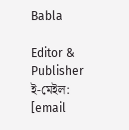Babla

Editor & Publisher
ই-মেইল: [email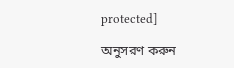protected]

অনুসরণ করুন